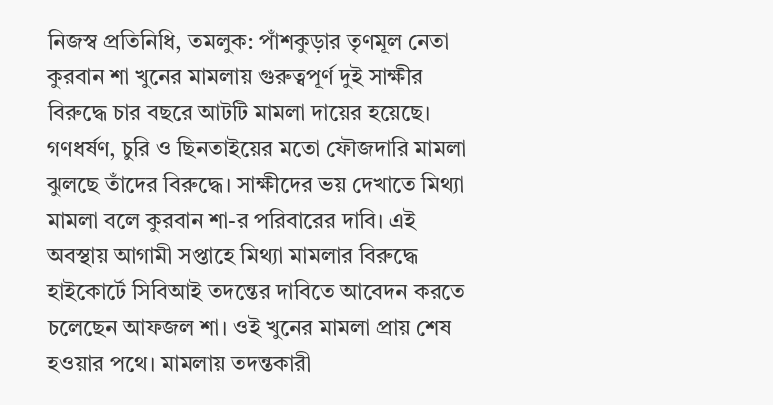নিজস্ব প্রতিনিধি, তমলুক: পাঁশকুড়ার তৃণমূল নেতা কুরবান শা খুনের মামলায় গুরুত্বপূর্ণ দুই সাক্ষীর বিরুদ্ধে চার বছরে আটটি মামলা দায়ের হয়েছে। গণধর্ষণ, চুরি ও ছিনতাইয়ের মতো ফৌজদারি মামলা ঝুলছে তাঁদের বিরুদ্ধে। সাক্ষীদের ভয় দেখাতে মিথ্যা মামলা বলে কুরবান শা-র পরিবারের দাবি। এই অবস্থায় আগামী সপ্তাহে মিথ্যা মামলার বিরুদ্ধে হাইকোর্টে সিবিআই তদন্তের দাবিতে আবেদন করতে চলেছেন আফজল শা। ওই খুনের মামলা প্রায় শেষ হওয়ার পথে। মামলায় তদন্তকারী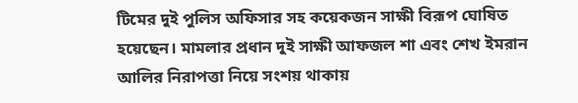টিমের দুই পুলিস অফিসার সহ কয়েকজন সাক্ষী বিরূপ ঘোষিত হয়েছেন। মামলার প্রধান দুই সাক্ষী আফজল শা এবং শেখ ইমরান আলির নিরাপত্তা নিয়ে সংশয় থাকায়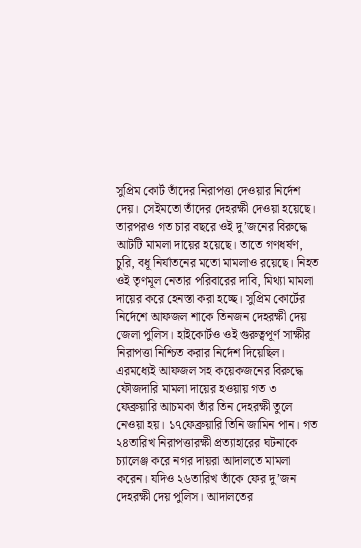সুপ্রিম কোর্ট তাঁদের নিরাপত্তা দেওয়ার নির্দেশ দেয়। সেইমতো তাঁদের দেহরক্ষী দেওয়া হয়েছে। তারপরও গত চার বছরে ওই দু’জনের বিরুদ্ধে আটটি মামলা দায়ের হয়েছে। তাতে গণধর্ষণ, চুরি, বধূ নির্যাতনের মতো মামলাও রয়েছে। নিহত ওই তৃণমূল নেতার পরিবারের দাবি, মিথ্যা মামলা দায়ের করে হেনস্তা করা হচ্ছে। সুপ্রিম কোর্টের নির্দেশে আফজল শাকে তিনজন দেহরক্ষী দেয় জেলা পুলিস। হাইকোর্টও ওই গুরুত্বপূর্ণ সাক্ষীর নিরাপত্তা নিশ্চিত করার নির্দেশ দিয়েছিল। এরমধ্যেই আফজল সহ কয়েকজনের বিরুদ্ধে ফৌজদারি মামলা দায়ের হওয়ায় গত ৩ ফেব্রুয়ারি আচমকা তাঁর তিন দেহরক্ষী তুলে নেওয়া হয়। ১৭ফেব্রুয়ারি তিনি জামিন পান। গত ২৪তারিখ নিরাপত্তারক্ষী প্রত্যাহারের ঘটনাকে চ্যালেঞ্জ করে নগর দায়রা আদালতে মামলা করেন। যদিও ২৬তারিখ তাঁকে ফের দু’জন দেহরক্ষী দেয় পুলিস। আদালতের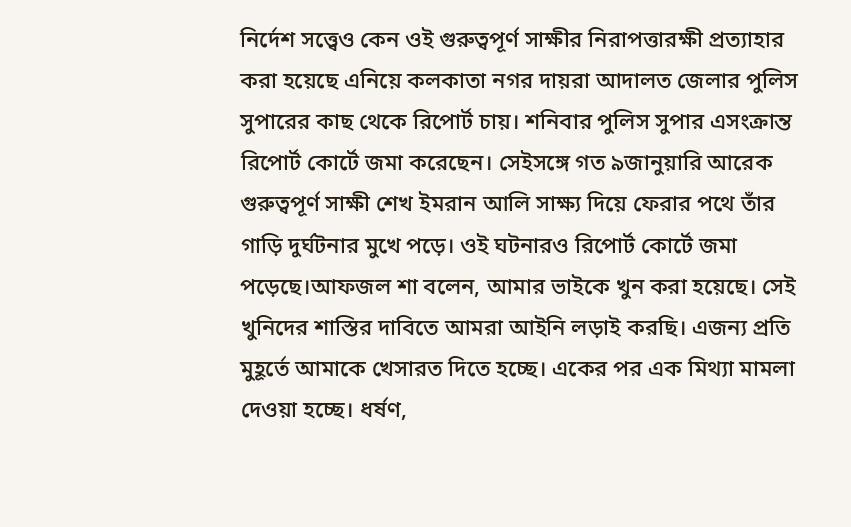নির্দেশ সত্ত্বেও কেন ওই গুরুত্বপূর্ণ সাক্ষীর নিরাপত্তারক্ষী প্রত্যাহার করা হয়েছে এনিয়ে কলকাতা নগর দায়রা আদালত জেলার পুলিস সুপারের কাছ থেকে রিপোর্ট চায়। শনিবার পুলিস সুপার এসংক্রান্ত রিপোর্ট কোর্টে জমা করেছেন। সেইসঙ্গে গত ৯জানুয়ারি আরেক গুরুত্বপূর্ণ সাক্ষী শেখ ইমরান আলি সাক্ষ্য দিয়ে ফেরার পথে তাঁর গাড়ি দুর্ঘটনার মুখে পড়ে। ওই ঘটনারও রিপোর্ট কোর্টে জমা পড়েছে।আফজল শা বলেন, আমার ভাইকে খুন করা হয়েছে। সেই খুনিদের শাস্তির দাবিতে আমরা আইনি লড়াই করছি। এজন্য প্রতি মুহূর্তে আমাকে খেসারত দিতে হচ্ছে। একের পর এক মিথ্যা মামলা দেওয়া হচ্ছে। ধর্ষণ,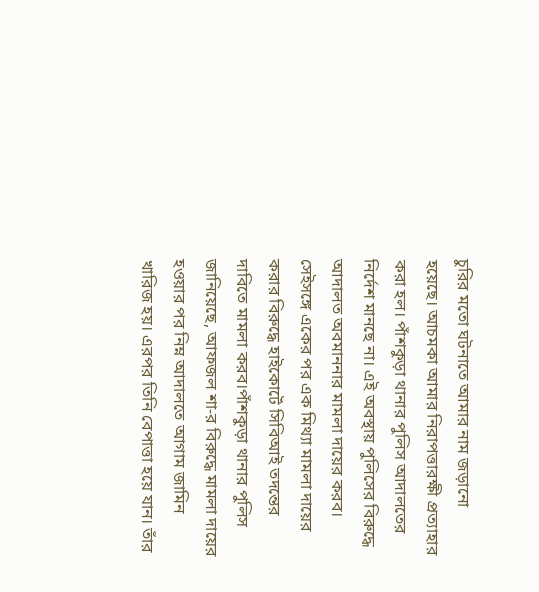চুরির মতো ঘটনাতে আমার নাম জড়ানো হয়েছে। আচমকা আমার নিরাপত্তারক্ষী প্রত্যাহার করা হল। পাঁশকুড়া থানার পুলিস আদালতের নির্দেশ মানছে না। এই অবস্থায় পুলিসের বিরুদ্ধে আদালত অবমাননার মামলা দায়ের করব। সেইসঙ্গে একের পর এক মিথ্যা মামলা দায়ের করার বিরুদ্ধে হাইকোর্টে সিবিআই তদন্তের দাবিতে মামলা করব।পাঁশকুড়া থানার পুলিস জানিয়েছে, আফজল শা-র বিরুদ্ধে মামলা দায়ের হওয়ার পর নিম্ন আদালতে আগাম জামিন খারিজ হয়। এরপর তিনি বেপাত্তা হয়ে যান। তাঁর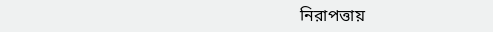নিরাপত্তায়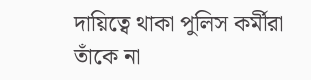দায়িত্বে থাকা পুলিস কর্মীরা তাঁকে না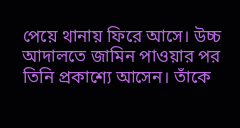পেয়ে থানায় ফিরে আসে। উচ্চ আদালতে জামিন পাওয়ার পর তিনি প্রকাশ্যে আসেন। তাঁকে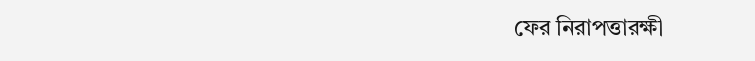ফের নিরাপত্তারক্ষী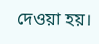দেওয়া হয়।